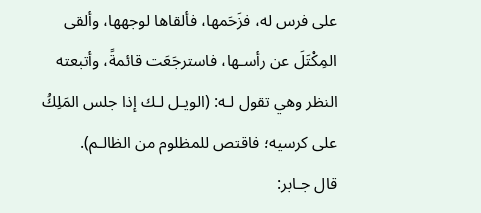على فرس له، فزَحَمها، فألقاها لوجهها، وألقى المِكْتَلَ عن رأسـها، فاسترجَعَت قائمةً، وأتبعته النظر وهي تقول لـه: (الويـل لـك إذا جلس المَلِكُ على كرسيه؛ فاقتص للمظلوم من الظالـم).
قال جـابر: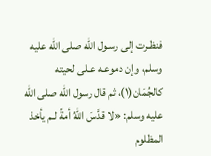فنظـرت إلى رسـول الله صلى الله عليه وسلم، وإن دموعـه عـلى لحيته كالجُمَان(١)، ثم قال رسول الله صلى الله عليه وسلم: «لا قدَّسَ اللهُ أمةً لـم يأخذ المظلوم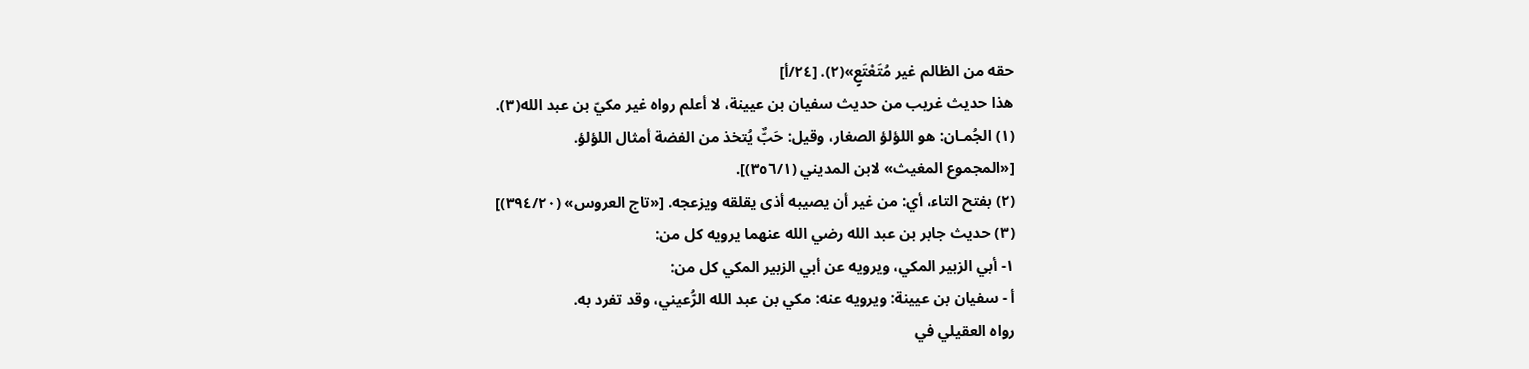حقه من الظالم غير مُتَعْتَعٍ»(٢). [٢٤/أ]
هذا حديث غريب من حديث سفيان بن عيينة، لا أعلم رواه غير مكيّ بن عبد الله(٣).
(١) الجُمـان: هو اللؤلؤ الصغار، وقيل: حَبٌّ يُتخذ من الفضة أمثال اللؤلؤ.
[«المجموع المغيث» لابن المديني (٣٥٦/١)].
(٢) بفتح التاء، أي: من غير أن يصيبه أذى يقلقه ويزعجه. [«تاج العروس» (٣٩٤/٢٠)]
(٣) حديث جابر بن عبد الله رضي الله عنهما يرويه كل من:
١- أبي الزبير المكي، ويرويه عن أبي الزبير المكي كل من:
أ - سفيان بن عيينة: ويرويه عنه: مكي بن عبد الله الرُّعيني، وقد تفرد به.
رواه العقيلي في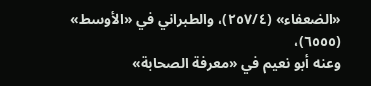«الضعفاء» (٢٥٧/٤)، والطبراني في «الأوسط» (٦٥٥٥)،
وعنه أبو نعيم في «معرفة الصحابة»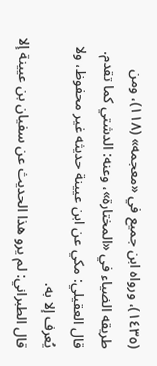(١٤٣٥)، ورواه ابن جميع في «معجمه» (١١٨)، ومن طريقه الضياء في «المختارة»، وعنه: الدشتي كما تقدم.
قال العقيلي: مكي عن ابن عيينة حديثه غير محفوظ، ولا يُعرف إلا به.
قال الطبراني: لم يرو هذا الحديث عن سفيان بن عيينة إلا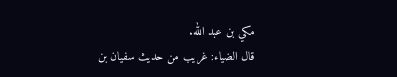مكي بن عبد الله.
قال الضياء: غريب من حديث سفيان بن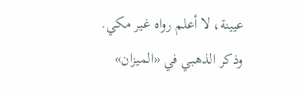عيينة، لا أعلم رواه غير مكي.
وذكر الذهبي في «الميزان»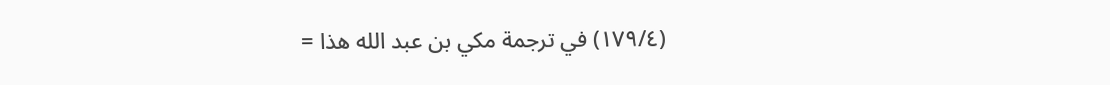(١٧٩/٤) في ترجمة مكي بن عبد الله هذا =